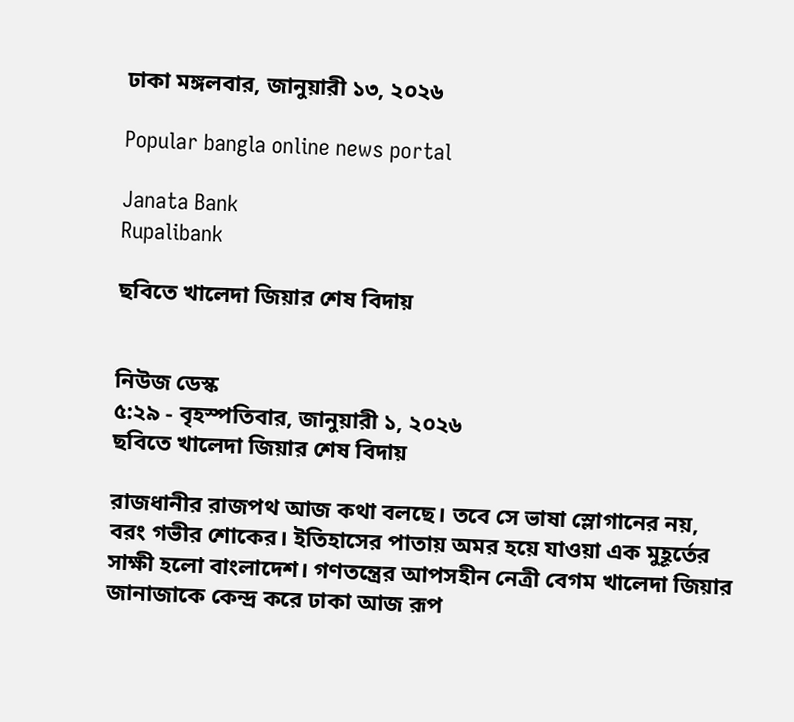ঢাকা মঙ্গলবার, জানুয়ারী ১৩, ২০২৬

Popular bangla online news portal

Janata Bank
Rupalibank

ছবিতে খালেদা জিয়ার শেষ বিদায়


নিউজ ডেস্ক
৫:২৯ - বৃহস্পতিবার, জানুয়ারী ১, ২০২৬
ছবিতে খালেদা জিয়ার শেষ বিদায়

রাজধানীর রাজপথ আজ কথা বলছে। তবে সে ভাষা স্লোগানের নয়, বরং গভীর শোকের। ইতিহাসের পাতায় অমর হয়ে যাওয়া এক মুহূর্তের সাক্ষী হলো বাংলাদেশ। গণতন্ত্রের আপসহীন নেত্রী বেগম খালেদা জিয়ার জানাজাকে কেন্দ্র করে ঢাকা আজ রূপ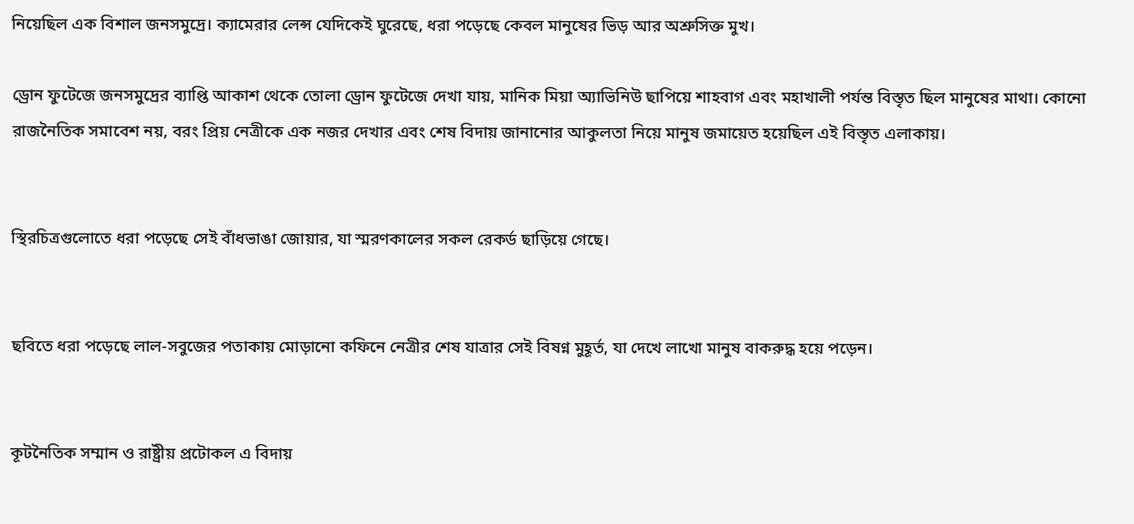নিয়েছিল এক বিশাল জনসমুদ্রে। ক্যামেরার লেন্স যেদিকেই ঘুরেছে, ধরা পড়েছে কেবল মানুষের ভিড় আর অশ্রুসিক্ত মুখ।

ড্রোন ফুটেজে জনসমুদ্রের ব্যাপ্তি আকাশ থেকে তোলা ড্রোন ফুটেজে দেখা যায়, মানিক মিয়া অ্যাভিনিউ ছাপিয়ে শাহবাগ এবং মহাখালী পর্যন্ত বিস্তৃত ছিল মানুষের মাথা। কোনো রাজনৈতিক সমাবেশ নয়, বরং প্রিয় নেত্রীকে এক নজর দেখার এবং শেষ বিদায় জানানোর আকুলতা নিয়ে মানুষ জমায়েত হয়েছিল এই বিস্তৃত এলাকায়।


স্থিরচিত্রগুলোতে ধরা পড়েছে সেই বাঁধভাঙা জোয়ার, যা স্মরণকালের সকল রেকর্ড ছাড়িয়ে গেছে।


ছবিতে ধরা পড়েছে লাল-সবুজের পতাকায় মোড়ানো কফিনে নেত্রীর শেষ যাত্রার সেই বিষণ্ন মুহূর্ত, যা দেখে লাখো মানুষ বাকরুদ্ধ হয়ে পড়েন।


কূটনৈতিক সম্মান ও রাষ্ট্রীয় প্রটোকল এ বিদায়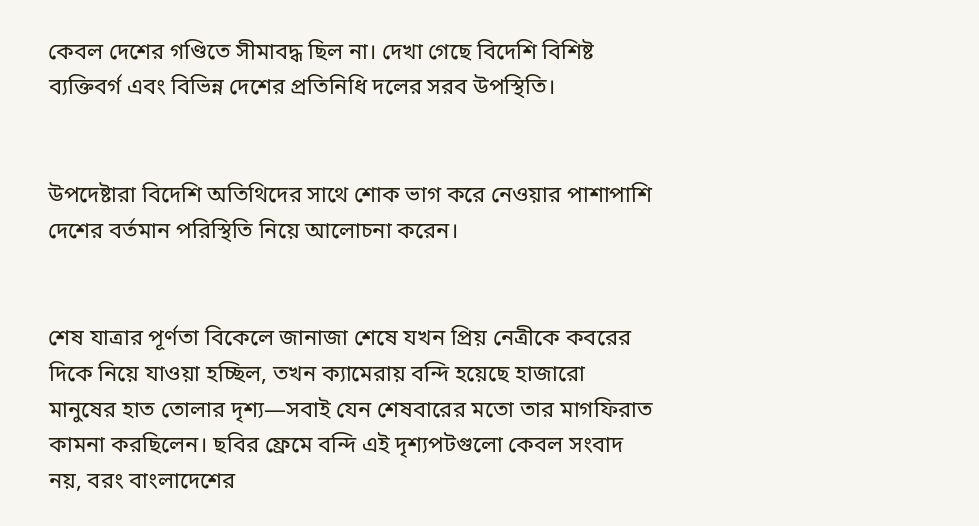কেবল দেশের গণ্ডিতে সীমাবদ্ধ ছিল না। দেখা গেছে বিদেশি বিশিষ্ট ব্যক্তিবর্গ এবং বিভিন্ন দেশের প্রতিনিধি দলের সরব উপস্থিতি।


উপদেষ্টারা বিদেশি অতিথিদের সাথে শোক ভাগ করে নেওয়ার পাশাপাশি দেশের বর্তমান পরিস্থিতি নিয়ে আলোচনা করেন।


শেষ যাত্রার পূর্ণতা বিকেলে জানাজা শেষে যখন প্রিয় নেত্রীকে কবরের দিকে নিয়ে যাওয়া হচ্ছিল, তখন ক্যামেরায় বন্দি হয়েছে হাজারো মানুষের হাত তোলার দৃশ্য—সবাই যেন শেষবারের মতো তার মাগফিরাত কামনা করছিলেন। ছবির ফ্রেমে বন্দি এই দৃশ্যপটগুলো কেবল সংবাদ নয়, বরং বাংলাদেশের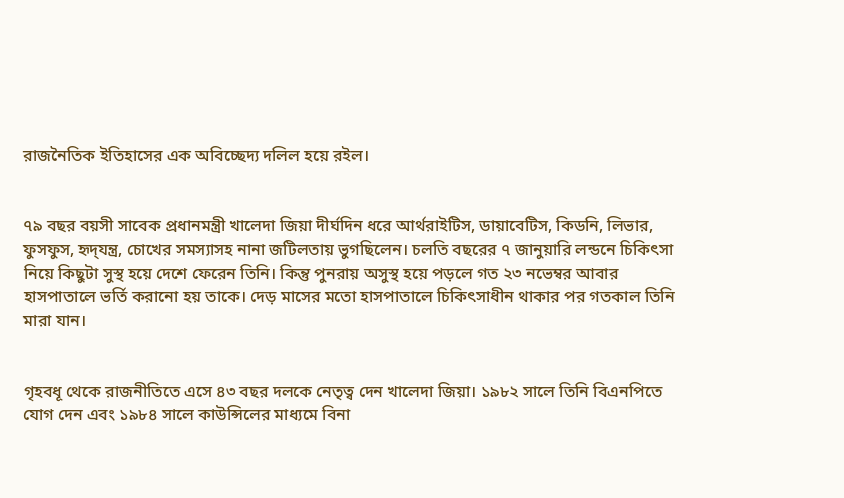রাজনৈতিক ইতিহাসের এক অবিচ্ছেদ্য দলিল হয়ে রইল।


৭৯ বছর বয়সী সাবেক প্রধানমন্ত্রী খালেদা জিয়া দীর্ঘদিন ধরে আর্থরাইটিস, ডায়াবেটিস, কিডনি, লিভার, ফুসফুস, হৃদ্‌যন্ত্র, চোখের সমস্যাসহ নানা জটিলতায় ভুগছিলেন। চলতি বছরের ৭ জানুয়ারি লন্ডনে চিকিৎসা নিয়ে কিছুটা সুস্থ হয়ে দেশে ফেরেন তিনি। কিন্তু পুনরায় অসুস্থ হয়ে পড়লে গত ২৩ নভেম্বর আবার হাসপাতালে ভর্তি করানো হয় তাকে। দেড় মাসের মতো হাসপাতালে চিকিৎসাধীন থাকার পর গতকাল তিনি মারা যান।


গৃহবধূ থেকে রাজনীতিতে এসে ৪৩ বছর দলকে নেতৃত্ব দেন খালেদা জিয়া। ১৯৮২ সালে তিনি বিএনপিতে যোগ দেন এবং ১৯৮৪ সালে কাউন্সিলের মাধ্যমে বিনা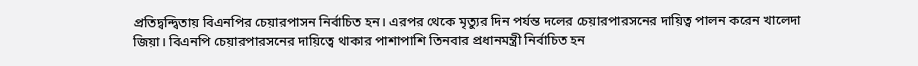প্রতিদ্বন্দ্বিতায় বিএনপির চেয়ারপাসন নির্বাচিত হন। এরপর থেকে মৃত্যুর দিন পর্যন্ত দলের চেয়ারপারসনের দায়িত্ব পালন করেন খালেদা জিয়া। বিএনপি চেয়ারপারসনের দায়িত্বে থাকার পাশাপাশি তিনবার প্রধানমন্ত্রী নির্বাচিত হন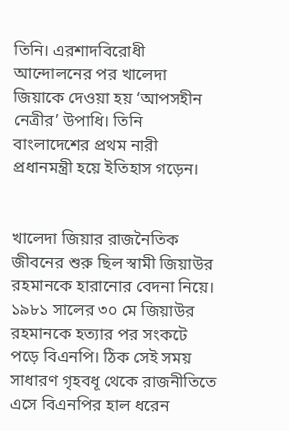তিনি। এরশাদবিরোধী আন্দোলনের পর খালেদা জিয়াকে দেওয়া হয় ‘আপসহীন নেত্রীর’ উপাধি। তিনি বাংলাদেশের প্রথম নারী প্রধানমন্ত্রী হয়ে ইতিহাস গড়েন।


খালেদা জিয়ার রাজনৈতিক জীবনের শুরু ছিল স্বামী জিয়াউর রহমানকে হারানোর বেদনা নিয়ে। ১৯৮১ সালের ৩০ মে জিয়াউর রহমানকে হত্যার পর সংকটে পড়ে বিএনপি। ঠিক সেই সময় সাধারণ গৃহবধূ থেকে রাজনীতিতে এসে বিএনপির হাল ধরেন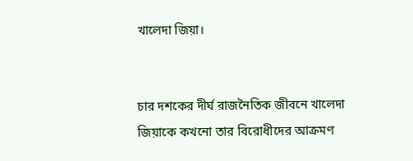খালেদা জিয়া।


চার দশকের দীর্ঘ রাজনৈতিক জীবনে খালেদা জিয়াকে কখনো তার বিরোধীদের আক্রমণ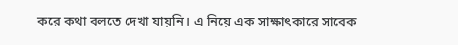করে কথা বলতে দেখা যায়নি। এ নিয়ে এক সাক্ষাৎকারে সাবেক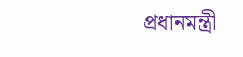প্রধানমন্ত্রী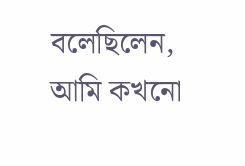বলেছিলেন, আমি কখনো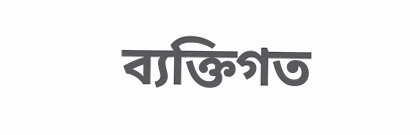ব্যক্তিগত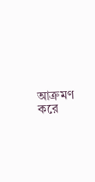আক্রমণ করে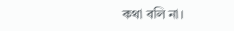কথা বলি না।